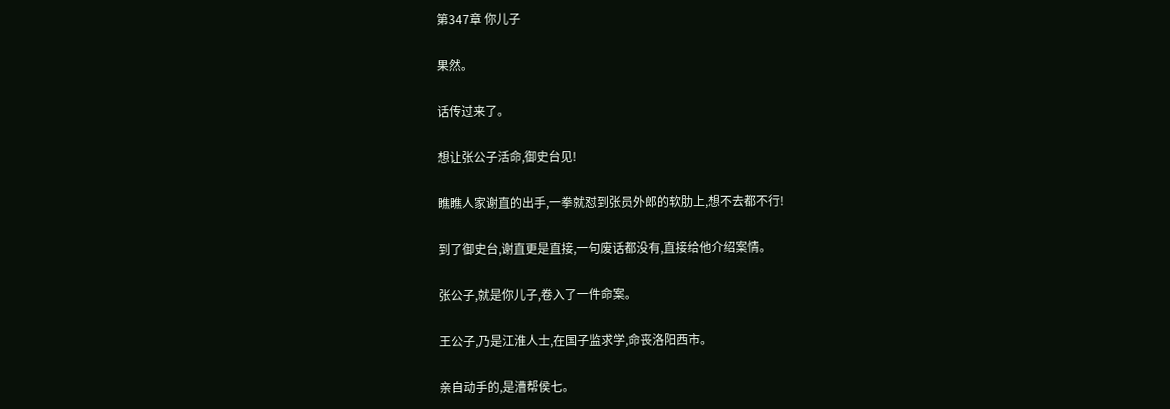第347章 你儿子

果然。

话传过来了。

想让张公子活命,御史台见!

瞧瞧人家谢直的出手,一拳就怼到张员外郎的软肋上,想不去都不行!

到了御史台,谢直更是直接,一句废话都没有,直接给他介绍案情。

张公子,就是你儿子,卷入了一件命案。

王公子,乃是江淮人士,在国子监求学,命丧洛阳西市。

亲自动手的,是漕帮侯七。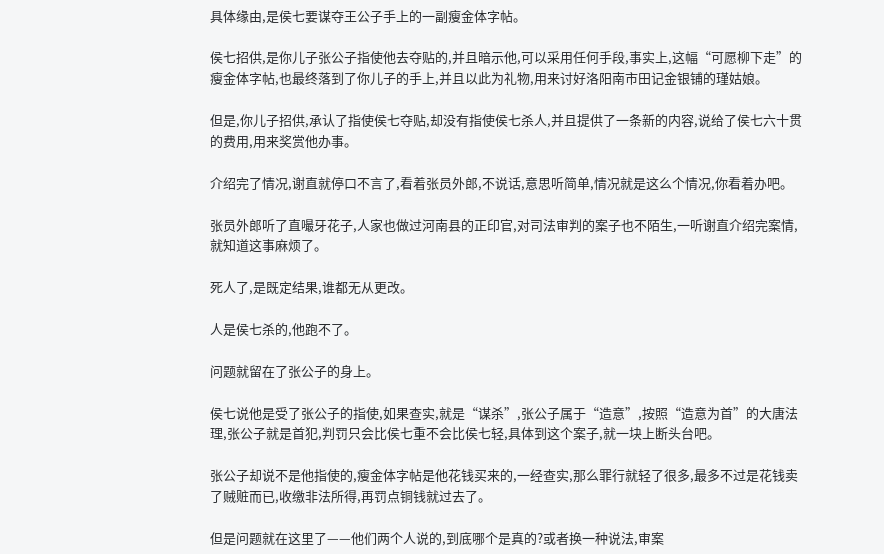具体缘由,是侯七要谋夺王公子手上的一副瘦金体字帖。

侯七招供,是你儿子张公子指使他去夺贴的,并且暗示他,可以采用任何手段,事实上,这幅“可愿柳下走”的瘦金体字帖,也最终落到了你儿子的手上,并且以此为礼物,用来讨好洛阳南市田记金银铺的瑾姑娘。

但是,你儿子招供,承认了指使侯七夺贴,却没有指使侯七杀人,并且提供了一条新的内容,说给了侯七六十贯的费用,用来奖赏他办事。

介绍完了情况,谢直就停口不言了,看着张员外郎,不说话,意思听简单,情况就是这么个情况,你看着办吧。

张员外郎听了直嘬牙花子,人家也做过河南县的正印官,对司法审判的案子也不陌生,一听谢直介绍完案情,就知道这事麻烦了。

死人了,是既定结果,谁都无从更改。

人是侯七杀的,他跑不了。

问题就留在了张公子的身上。

侯七说他是受了张公子的指使,如果查实,就是“谋杀”,张公子属于“造意”,按照“造意为首”的大唐法理,张公子就是首犯,判罚只会比侯七重不会比侯七轻,具体到这个案子,就一块上断头台吧。

张公子却说不是他指使的,瘦金体字帖是他花钱买来的,一经查实,那么罪行就轻了很多,最多不过是花钱卖了贼赃而已,收缴非法所得,再罚点铜钱就过去了。

但是问题就在这里了——他们两个人说的,到底哪个是真的?或者换一种说法,审案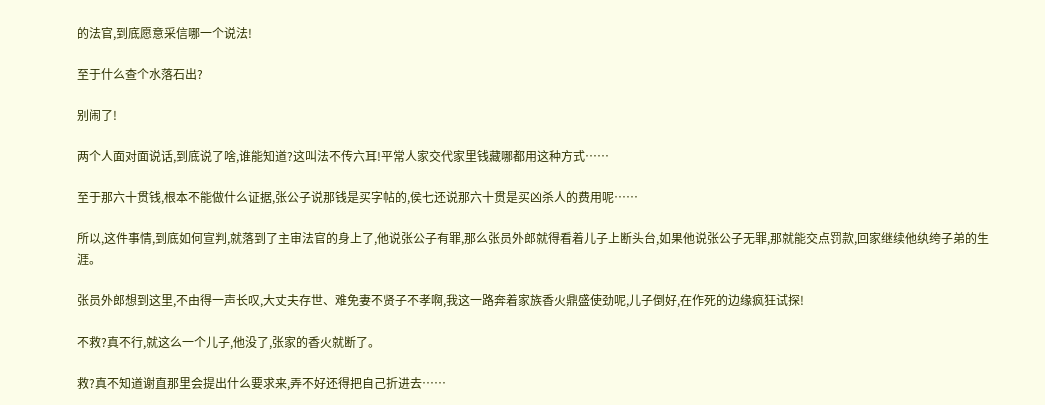的法官,到底愿意采信哪一个说法!

至于什么查个水落石出?

别闹了!

两个人面对面说话,到底说了啥,谁能知道?这叫法不传六耳!平常人家交代家里钱藏哪都用这种方式……

至于那六十贯钱,根本不能做什么证据,张公子说那钱是买字帖的,侯七还说那六十贯是买凶杀人的费用呢……

所以,这件事情,到底如何宣判,就落到了主审法官的身上了,他说张公子有罪,那么张员外郎就得看着儿子上断头台,如果他说张公子无罪,那就能交点罚款,回家继续他纨绔子弟的生涯。

张员外郎想到这里,不由得一声长叹,大丈夫存世、难免妻不贤子不孝啊,我这一路奔着家族香火鼎盛使劲呢,儿子倒好,在作死的边缘疯狂试探!

不救?真不行,就这么一个儿子,他没了,张家的香火就断了。

救?真不知道谢直那里会提出什么要求来,弄不好还得把自己折进去……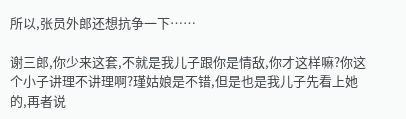所以,张员外郎还想抗争一下……

谢三郎,你少来这套,不就是我儿子跟你是情敌,你才这样嘛?你这个小子讲理不讲理啊?瑾姑娘是不错,但是也是我儿子先看上她的,再者说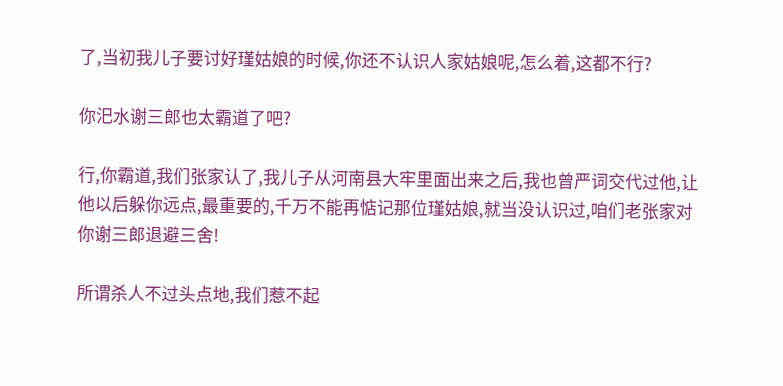了,当初我儿子要讨好瑾姑娘的时候,你还不认识人家姑娘呢,怎么着,这都不行?

你汜水谢三郎也太霸道了吧?

行,你霸道,我们张家认了,我儿子从河南县大牢里面出来之后,我也曾严词交代过他,让他以后躲你远点,最重要的,千万不能再惦记那位瑾姑娘,就当没认识过,咱们老张家对你谢三郎退避三舍!

所谓杀人不过头点地,我们惹不起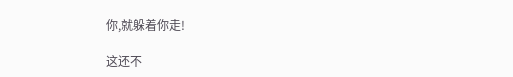你,就躲着你走!

这还不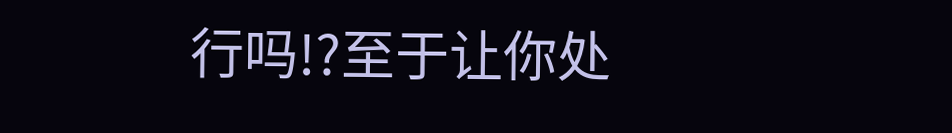行吗!?至于让你处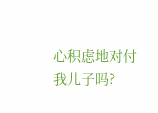心积虑地对付我儿子吗?